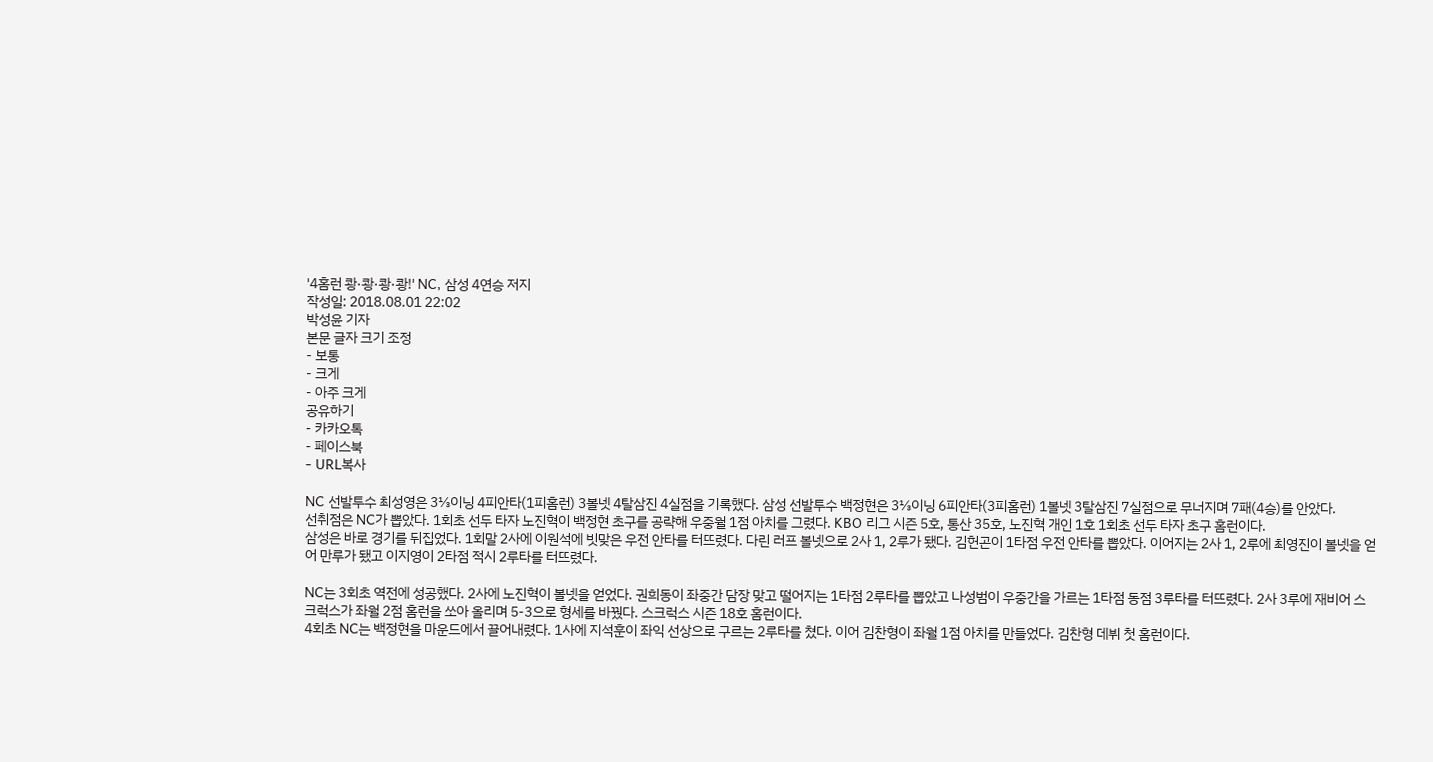'4홈런 쾅·쾅·쾅·쾅!' NC, 삼성 4연승 저지
작성일: 2018.08.01 22:02
박성윤 기자
본문 글자 크기 조정
- 보통
- 크게
- 아주 크게
공유하기
- 카카오톡
- 페이스북
- URL복사

NC 선발투수 최성영은 3⅓이닝 4피안타(1피홈런) 3볼넷 4탈삼진 4실점을 기록했다. 삼성 선발투수 백정현은 3⅓이닝 6피안타(3피홈런) 1볼넷 3탈삼진 7실점으로 무너지며 7패(4승)를 안았다.
선취점은 NC가 뽑았다. 1회초 선두 타자 노진혁이 백정현 초구를 공략해 우중월 1점 아치를 그렸다. KBO 리그 시즌 5호, 통산 35호, 노진혁 개인 1호 1회초 선두 타자 초구 홈런이다.
삼성은 바로 경기를 뒤집었다. 1회말 2사에 이원석에 빗맞은 우전 안타를 터뜨렸다. 다린 러프 볼넷으로 2사 1, 2루가 됐다. 김헌곤이 1타점 우전 안타를 뽑았다. 이어지는 2사 1, 2루에 최영진이 볼넷을 얻어 만루가 됐고 이지영이 2타점 적시 2루타를 터뜨렸다.

NC는 3회초 역전에 성공했다. 2사에 노진혁이 볼넷을 얻었다. 권희동이 좌중간 담장 맞고 떨어지는 1타점 2루타를 뽑았고 나성범이 우중간을 가르는 1타점 동점 3루타를 터뜨렸다. 2사 3루에 재비어 스크럭스가 좌월 2점 홈런을 쏘아 올리며 5-3으로 형세를 바꿨다. 스크럭스 시즌 18호 홈런이다.
4회초 NC는 백정현을 마운드에서 끌어내렸다. 1사에 지석훈이 좌익 선상으로 구르는 2루타를 쳤다. 이어 김찬형이 좌월 1점 아치를 만들었다. 김찬형 데뷔 첫 홈런이다.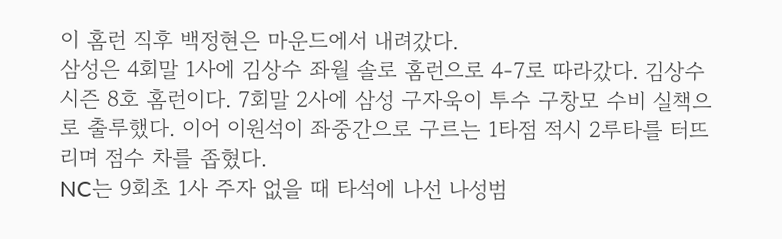이 홈런 직후 백정현은 마운드에서 내려갔다.
삼성은 4회말 1사에 김상수 좌월 솔로 홈런으로 4-7로 따라갔다. 김상수 시즌 8호 홈런이다. 7회말 2사에 삼성 구자욱이 투수 구창모 수비 실책으로 출루했다. 이어 이원석이 좌중간으로 구르는 1타점 적시 2루타를 터뜨리며 점수 차를 좁혔다.
NC는 9회초 1사 주자 없을 때 타석에 나선 나성범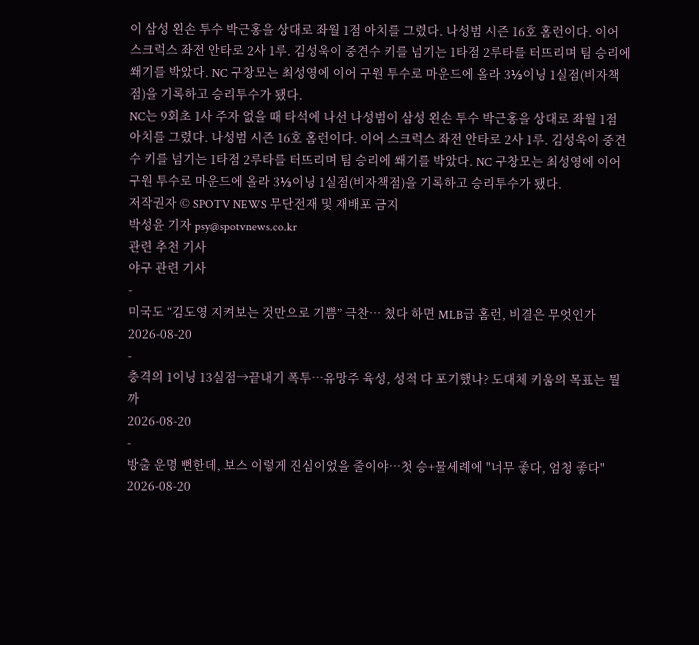이 삼성 왼손 투수 박근홍을 상대로 좌월 1점 아치를 그렸다. 나성범 시즌 16호 홈런이다. 이어 스크럭스 좌전 안타로 2사 1루. 김성욱이 중견수 키를 넘기는 1타점 2루타를 터뜨리며 팀 승리에 쐐기를 박았다. NC 구창모는 최성영에 이어 구원 투수로 마운드에 올라 3⅓이닝 1실점(비자책점)을 기록하고 승리투수가 됐다.
NC는 9회초 1사 주자 없을 때 타석에 나선 나성범이 삼성 왼손 투수 박근홍을 상대로 좌월 1점 아치를 그렸다. 나성범 시즌 16호 홈런이다. 이어 스크럭스 좌전 안타로 2사 1루. 김성욱이 중견수 키를 넘기는 1타점 2루타를 터뜨리며 팀 승리에 쐐기를 박았다. NC 구창모는 최성영에 이어 구원 투수로 마운드에 올라 3⅓이닝 1실점(비자책점)을 기록하고 승리투수가 됐다.
저작권자 © SPOTV NEWS 무단전재 및 재배포 금지
박성윤 기자 psy@spotvnews.co.kr
관련 추천 기사
야구 관련 기사
-
미국도 “김도영 지켜보는 것만으로 기쁨” 극찬… 쳤다 하면 MLB급 홈런, 비결은 무엇인가
2026-08-20
-
충격의 1이닝 13실점→끝내기 폭투…유망주 육성, 성적 다 포기했나? 도대체 키움의 목표는 뭘까
2026-08-20
-
방출 운명 뻔한데, 보스 이렇게 진심이었을 줄이야…첫 승+물세례에 "너무 좋다, 엄청 좋다"
2026-08-20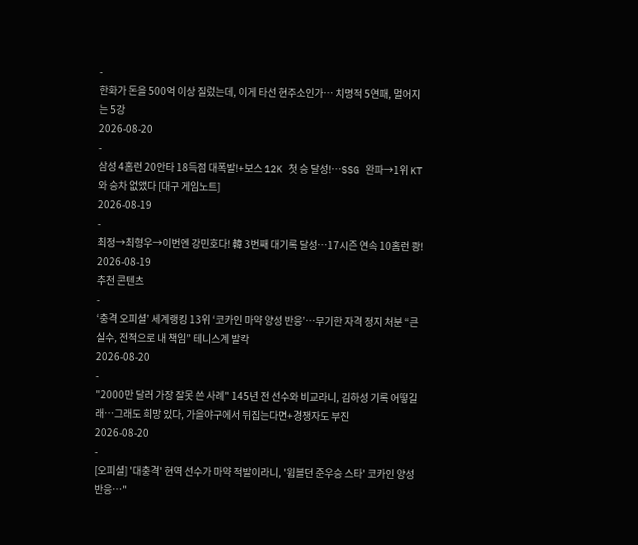-
한화가 돈을 500억 이상 질렀는데, 이게 타선 현주소인가… 치명적 5연패, 멀어지는 5강
2026-08-20
-
삼성 4홈런 20안타 18득점 대폭발!+보스 12K 첫 승 달성!…SSG 완파→1위 KT와 승차 없앴다 [대구 게임노트]
2026-08-19
-
최정→최형우→이번엔 강민호다! 韓 3번째 대기록 달성…17시즌 연속 10홈런 쾅!
2026-08-19
추천 콘텐츠
-
‘충격 오피셜’ 세계랭킹 13위 ‘코카인 마약 양성 반응’…무기한 자격 정지 처분 “큰 실수, 전적으로 내 책임” 테니스계 발칵
2026-08-20
-
"2000만 달러 가장 잘못 쓴 사례" 145년 전 선수와 비교라니, 김하성 기록 어떻길래…그래도 희망 있다, 가을야구에서 뒤집는다면+경쟁자도 부진
2026-08-20
-
[오피셜] '대충격' 현역 선수가 마약 적발이라니, '윔블던 준우승 스타' 코카인 양성 반응…"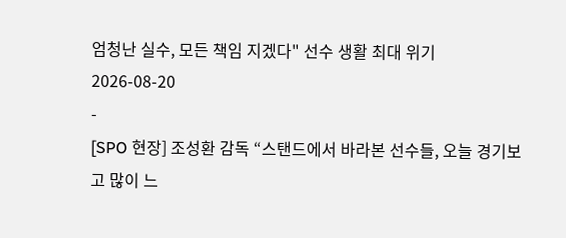엄청난 실수, 모든 책임 지겠다" 선수 생활 최대 위기
2026-08-20
-
[SPO 현장] 조성환 감독 “스탠드에서 바라본 선수들, 오늘 경기보고 많이 느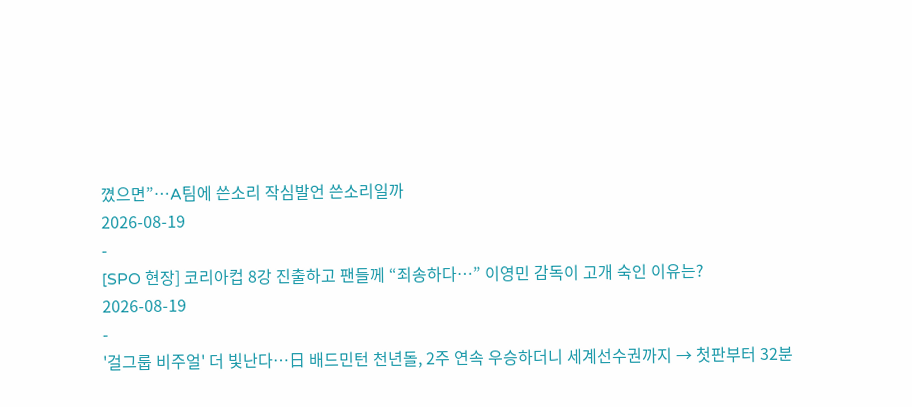꼈으면”…A팀에 쓴소리 작심발언 쓴소리일까
2026-08-19
-
[SPO 현장] 코리아컵 8강 진출하고 팬들께 “죄송하다…” 이영민 감독이 고개 숙인 이유는?
2026-08-19
-
'걸그룹 비주얼' 더 빛난다…日 배드민턴 천년돌, 2주 연속 우승하더니 세계선수권까지 → 첫판부터 32분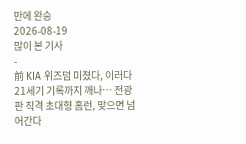만에 완승
2026-08-19
많이 본 기사
-
前 KIA 위즈덤 미쳤다, 이러다 21세기 기록까지 깨나… 전광판 직격 초대형 홈런, 맞으면 넘어간다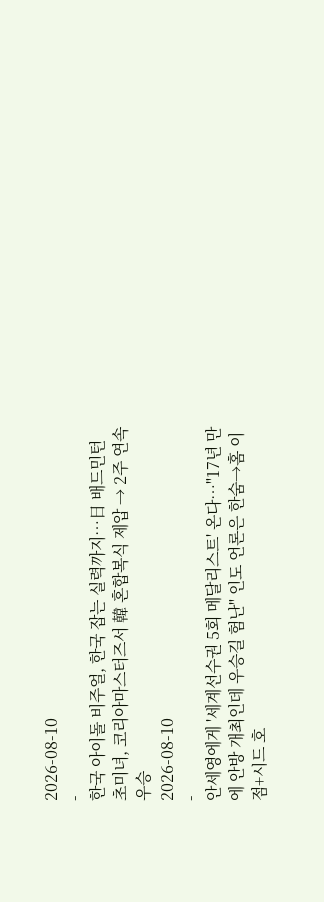2026-08-10
-
한국 아이돌 비주얼, 한국 잡는 실력까지…日 배드민턴 초미녀, 코리아마스터즈서 韓 혼합복식 제압 → 2주 연속 우승
2026-08-10
-
안세영에게 '세계선수권 5회 메달리스트' 온다…"17년 만에 안방 개최인데 우승길 험난" 인도 언론은 한숨→홈 이점+시드 호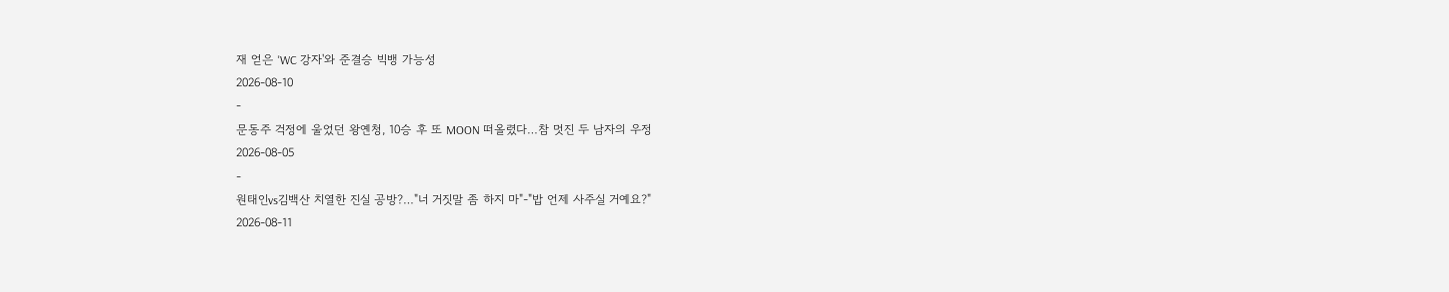재 얻은 'WC 강자'와 준결승 빅뱅 가능성
2026-08-10
-
문동주 걱정에 울었던 왕옌청, 10승 후 또 MOON 떠올렸다…참 멋진 두 남자의 우정
2026-08-05
-
원태인vs김백산 치열한 진실 공방?…"너 거짓말 좀 하지 마"-"밥 언제 사주실 거예요?"
2026-08-11